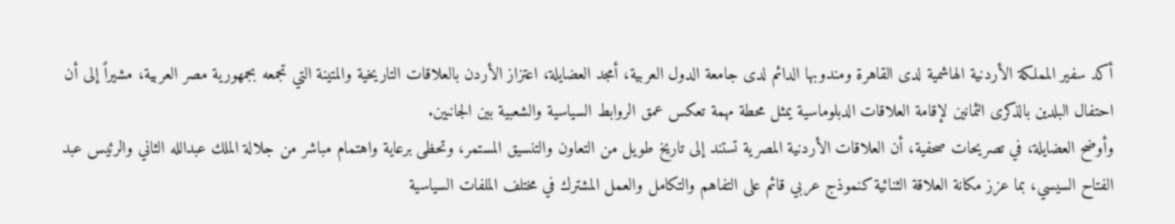أكد سفير المملكة الأردنية الهاشمية لدى القاهرة ومندوبها الدائم لدى جامعة الدول العربية، أمجد العضايلة، اعتزاز الأردن بالعلاقات التاريخية والمتينة التي تجمعه بجمهورية مصر العربية، مشيراً إلى أن احتفال البلدين بالذكرى الثمانين لإقامة العلاقات الدبلوماسية يمثل محطة مهمة تعكس عمق الروابط السياسية والشعبية بين الجانبين.
وأوضح العضايلة، في تصريحات صحفية، أن العلاقات الأردنية المصرية تستند إلى تاريخ طويل من التعاون والتنسيق المستمر، وتحظى برعاية واهتمام مباشر من جلالة الملك عبدالله الثاني والرئيس عبد الفتاح السيسي، بما عزز مكانة العلاقة الثنائية كنموذج عربي قائم على التفاهم والتكامل والعمل المشترك في مختلف الملفات السياسية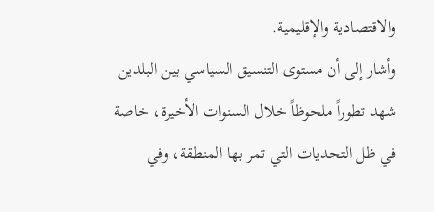والاقتصادية والإقليمية.
وأشار إلى أن مستوى التنسيق السياسي بين البلدين شهد تطوراً ملحوظاً خلال السنوات الأخيرة، خاصة في ظل التحديات التي تمر بها المنطقة، وفي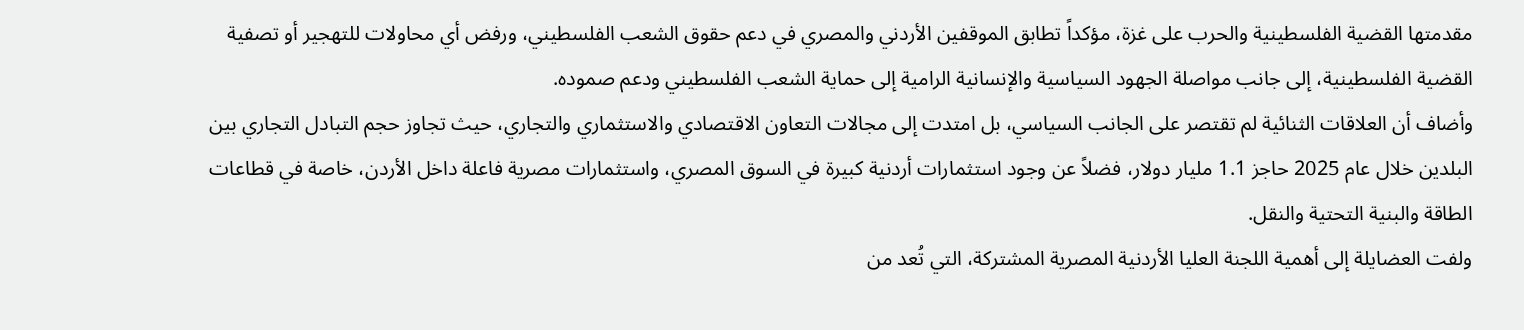مقدمتها القضية الفلسطينية والحرب على غزة، مؤكداً تطابق الموقفين الأردني والمصري في دعم حقوق الشعب الفلسطيني، ورفض أي محاولات للتهجير أو تصفية القضية الفلسطينية، إلى جانب مواصلة الجهود السياسية والإنسانية الرامية إلى حماية الشعب الفلسطيني ودعم صموده.
وأضاف أن العلاقات الثنائية لم تقتصر على الجانب السياسي، بل امتدت إلى مجالات التعاون الاقتصادي والاستثماري والتجاري، حيث تجاوز حجم التبادل التجاري بين البلدين خلال عام 2025 حاجز 1.1 مليار دولار، فضلاً عن وجود استثمارات أردنية كبيرة في السوق المصري، واستثمارات مصرية فاعلة داخل الأردن، خاصة في قطاعات الطاقة والبنية التحتية والنقل.
ولفت العضايلة إلى أهمية اللجنة العليا الأردنية المصرية المشتركة، التي تُعد من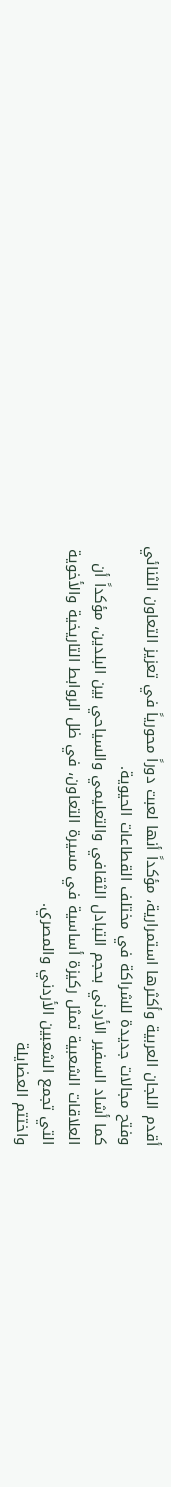أقدم اللجان العربية وأكثرها استمرارية، مؤكداً أنها لعبت دوراً محورياً في تعزيز التعاون الثنائي وفتح مجالات جديدة للشراكة في مختلف القطاعات الحيوية.
كما أشاد السفير الأردني بحجم التبادل الثقافي والتعليمي والسياحي بين البلدين، مؤكداً أن العلاقات الشعبية تمثل ركيزة أساسية في مسيرة التعاون، في ظل الروابط التاريخية والأخوية التي تجمع الشعبين الأردني والمصري.
واختتم العضايلة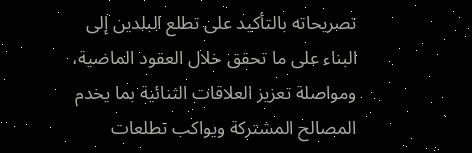تصريحاته بالتأكيد على تطلع البلدين إلى البناء على ما تحقق خلال العقود الماضية، ومواصلة تعزيز العلاقات الثنائية بما يخدم المصالح المشتركة ويواكب تطلعات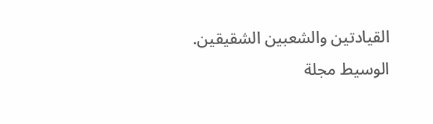القيادتين والشعبين الشقيقين.
الوسيط مجلة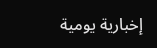إخبارية يومية